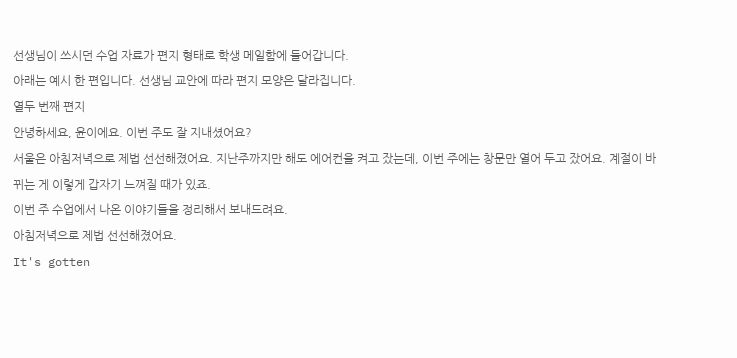선생님이 쓰시던 수업 자료가 편지 형태로 학생 메일함에 들어갑니다.
아래는 예시 한 편입니다. 선생님 교안에 따라 편지 모양은 달라집니다.
열두 번째 편지
안녕하세요, 윤이에요. 이번 주도 잘 지내셨어요?
서울은 아침저녁으로 제법 선선해졌어요. 지난주까지만 해도 에어컨을 켜고 잤는데, 이번 주에는 창문만 열어 두고 잤어요. 계절이 바뀌는 게 이렇게 갑자기 느껴질 때가 있죠.
이번 주 수업에서 나온 이야기들을 정리해서 보내드려요.
아침저녁으로 제법 선선해졌어요.
It's gotten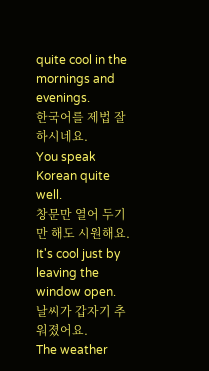quite cool in the mornings and evenings.
한국어를 제법 잘하시네요.
You speak Korean quite well.
창문만 열어 두기만 해도 시원해요.
It's cool just by leaving the window open.
날씨가 갑자기 추워졌어요.
The weather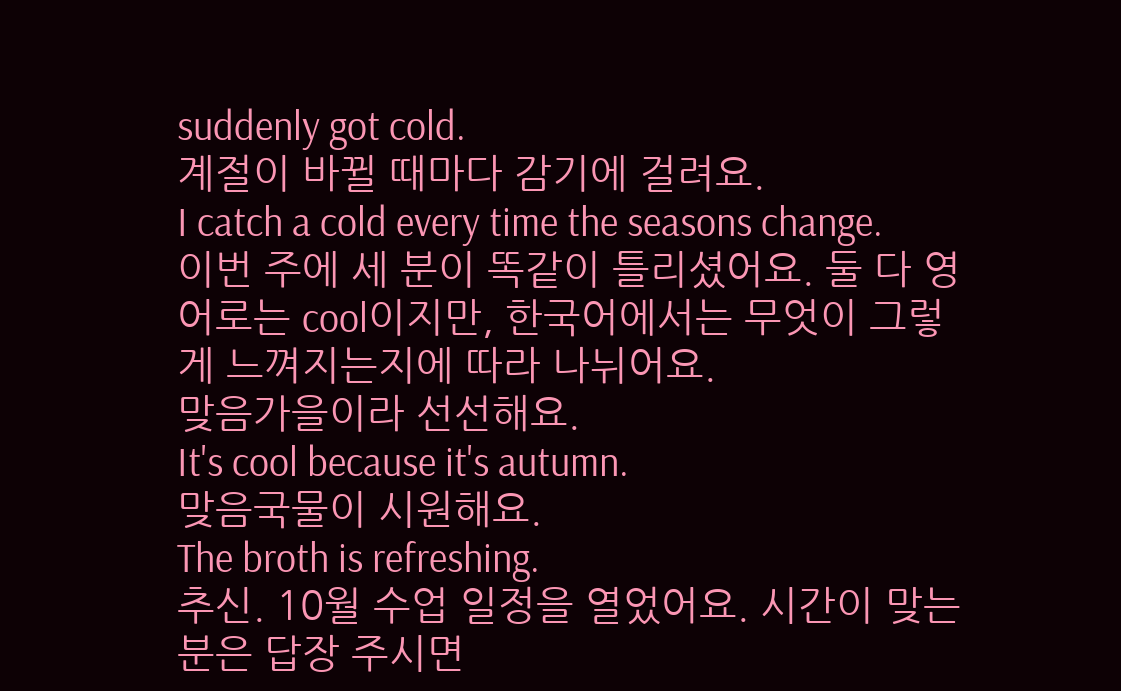suddenly got cold.
계절이 바뀔 때마다 감기에 걸려요.
I catch a cold every time the seasons change.
이번 주에 세 분이 똑같이 틀리셨어요. 둘 다 영어로는 cool이지만, 한국어에서는 무엇이 그렇게 느껴지는지에 따라 나뉘어요.
맞음가을이라 선선해요.
It's cool because it's autumn.
맞음국물이 시원해요.
The broth is refreshing.
추신. 10월 수업 일정을 열었어요. 시간이 맞는 분은 답장 주시면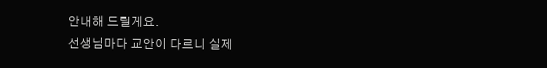안내해 드릴게요.
선생님마다 교안이 다르니 실제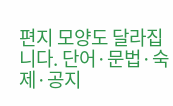편지 모양도 달라집니다. 단어·문법·숙제·공지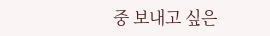중 보내고 싶은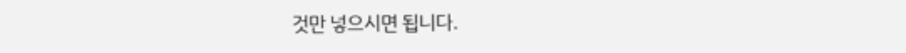것만 넣으시면 됩니다.